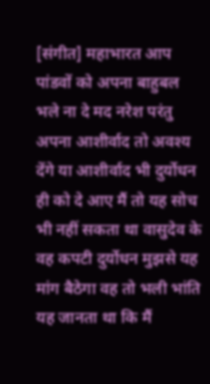[संगीत] महाभारत आप पांडवों को अपना बाहुबल भले ना दे मद नरेश परंतु अपना आशीर्वाद तो अवश्य देंगे या आशीर्वाद भी दुर्योधन ही को दे आए मैं तो यह सोच भी नहीं सकता था वासुदेव के वह कपटी दुर्योधन मुझसे यह मांग बैठेगा वह तो भली भांति यह जानता था कि मैं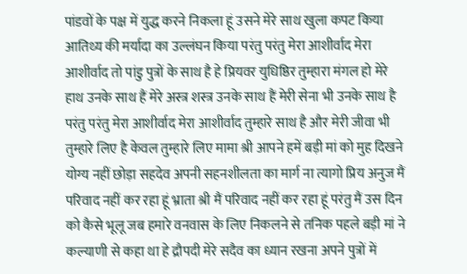पांडवों के पक्ष में युद्ध करने निकला हूं उसने मेरे साथ खुला कपट किया आतिथ्य की मर्यादा का उल्लंघन किया परंतु परंतु मेरा आशीर्वाद मेरा आशीर्वाद तो पांडु पुत्रों के साथ है हे प्रियवर युधिष्ठिर तुम्हारा मंगल हो मेरे हाथ उनके साथ हैं मेरे अस्त्र शस्त्र उनके साथ हैं मेरी सेना भी उनके साथ है परंतु परंतु मेरा आशीर्वाद मेरा आशीर्वाद तुम्हारे साथ है और मेरी जीवा भी तुम्हारे लिए है केवल तुम्हारे लिए मामा श्री आपने हमें बड़ी मां को मुह दिखने योग्य नहीं छोड़ा सहदेव अपनी सहनशीलता का मार्ग ना त्यागो प्रिय अनुज मैं परिवाद नहीं कर रहा हूं भ्राता श्री मैं परिवाद नहीं कर रहा हूं परंतु मैं उस दिन को कैसे भूलू जब हमारे वनवास के लिए निकलने से तनिक पहले बड़ी मां ने कल्याणी से कहा था हे द्रौपदी मेरे सदैव का ध्यान रखना अपने पुत्रों में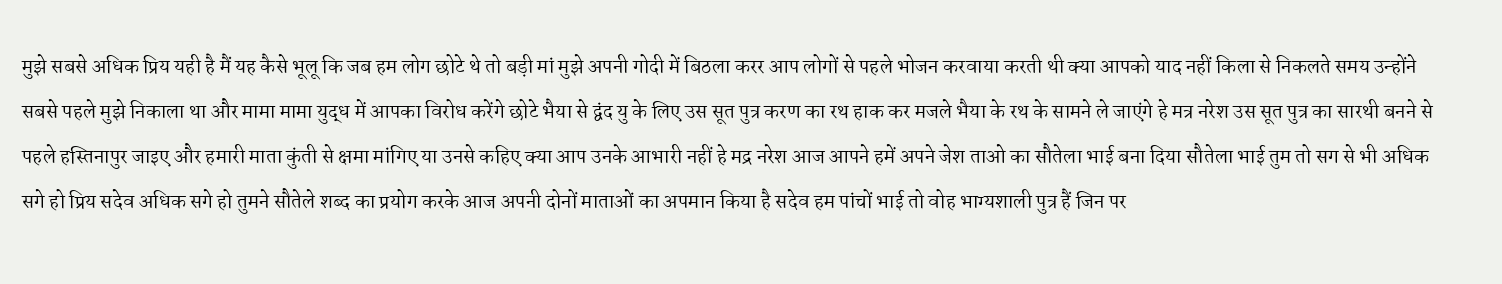मुझे सबसे अधिक प्रिय यही है मैं यह कैसे भूलू कि जब हम लोग छोटे थे तो बड़ी मां मुझे अपनी गोदी में बिठला करर आप लोगों से पहले भोजन करवाया करती थी क्या आपको याद नहीं किला से निकलते समय उन्होंने सबसे पहले मुझे निकाला था और मामा मामा युद्ध में आपका विरोध करेंगे छोटे भैया से द्वंद यु के लिए उस सूत पुत्र करण का रथ हाक कर मजले भैया के रथ के सामने ले जाएंगे हे मत्र नरेश उस सूत पुत्र का सारथी बनने से पहले हस्तिनापुर जाइए और हमारी माता कुंती से क्षमा मांगिए या उनसे कहिए क्या आप उनके आभारी नहीं हे मद्र नरेश आज आपने हमें अपने जेश ताओ का सौतेला भाई बना दिया सौतेला भाई तुम तो सग से भी अधिक सगे हो प्रिय सदेव अधिक सगे हो तुमने सौतेले शब्द का प्रयोग करके आज अपनी दोनों माताओं का अपमान किया है सदेव हम पांचों भाई तो वोह भाग्यशाली पुत्र हैं जिन पर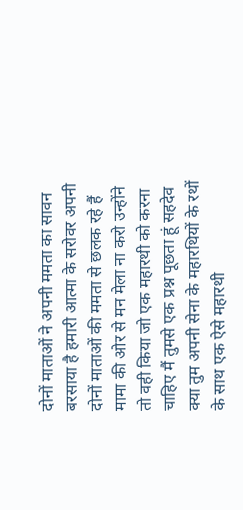दोनों माताओं ने अपनी ममता का सावन बरसाया है हमारी आत्मा के सरोवर अपनी दोनों माताओं की ममता से छलक रहे हैं मामा की ओर से मन मेला ना करो उन्होंने तो वही किया जो एक महारथी को करना चाहिए मैं तुमसे एक प्रश्न पूछता हूं सहदेव क्या तुम अपनी सेना के महारथियों के रथों के साथ एक ऐसे महारथी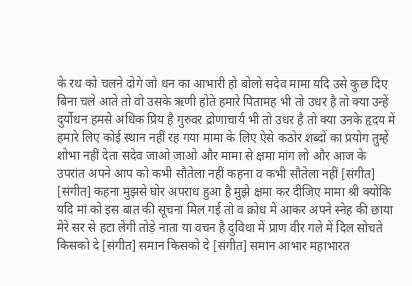के रथ को चलने दोगे जो धन का आभारी हो बोलो सदेव मामा यदि उसे कुछ दिए बिना चले आते तो वो उसके ऋणी होते हमारे पितामह भी तो उधर है तो क्या उन्हें दुर्योधन हमसे अधिक प्रिय है गुरुवर द्रोणाचार्य भी तो उधर है तो क्या उनके हृदय में हमारे लिए कोई स्थान नहीं रह गया मामा के लिए ऐसे कठोर शब्दों का प्रयोग तुम्हें शोभा नहीं देता सदेव जाओ जाओ और मामा से क्षमा मांग लो और आज के उपरांत अपने आप को कभी सौतेला नहीं कहना व कभी सौतेला नहीं [संगीत] [संगीत] कहना मुझसे घोर अपराध हुआ है मुझे क्षमा कर दीजिए मामा श्री क्योंकि यदि मां को इस बात की सूचना मिल गई तो व क्रोध में आकर अपने स्नेह की छाया मेरे सर से हटा लेंगी तोड़े नाता या वचन है दुविधा में प्राण वीर गले में दिल सोचते किसको दे [संगीत] समान किसको दे [संगीत] समान आभार महाभारत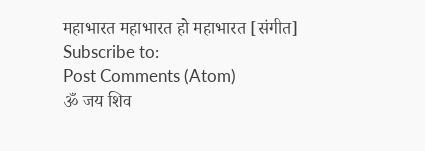महाभारत महाभारत हो महाभारत [संगीत]
Subscribe to:
Post Comments (Atom)
ॐ जय शिव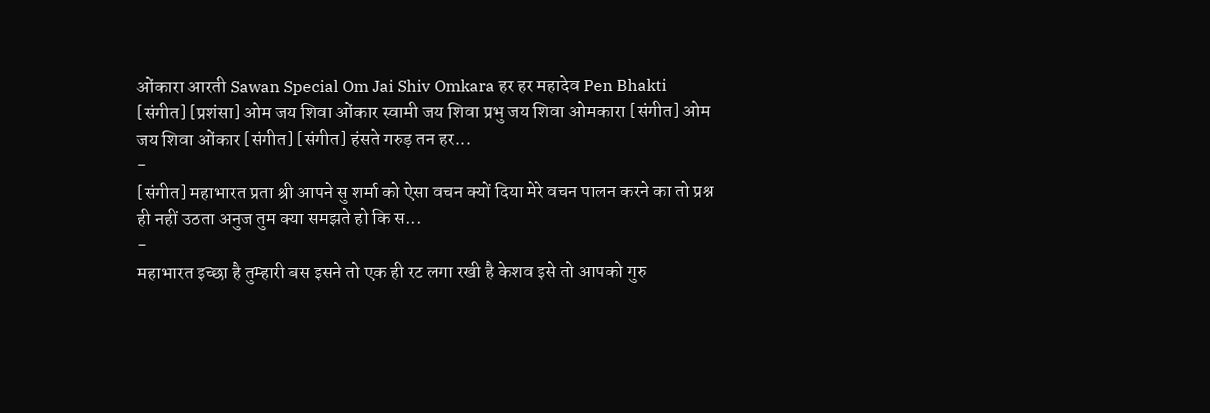ओंकारा आरती Sawan Special Om Jai Shiv Omkara हर हर महादेव Pen Bhakti
[संगीत] [प्रशंसा] ओम जय शिवा ओंकार स्वामी जय शिवा प्रभु जय शिवा ओमकारा [संगीत] ओम जय शिवा ओंकार [संगीत] [संगीत] हंसते गरुड़ तन हर...
-
[संगीत] महाभारत प्रता श्री आपने सु शर्मा को ऐसा वचन क्यों दिया मेरे वचन पालन करने का तो प्रश्न ही नहीं उठता अनुज तुम क्या समझते हो कि स...
-
महाभारत इच्छा है तुम्हारी बस इसने तो एक ही रट लगा रखी है केशव इसे तो आपको गुरु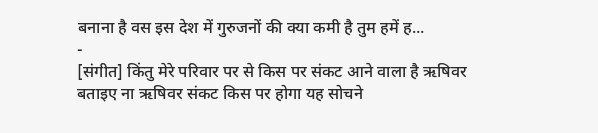बनाना है वस इस देश में गुरुजनों की क्या कमी है तुम हमें ह...
-
[संगीत] किंतु मेरे परिवार पर से किस पर संकट आने वाला है ऋषिवर बताइए ना ऋषिवर संकट किस पर होगा यह सोचने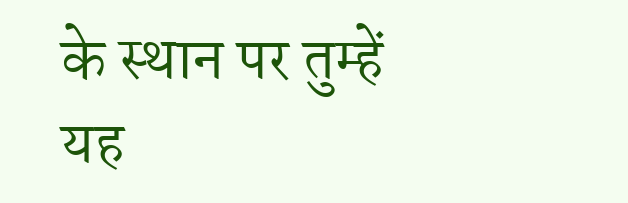के स्थान पर तुम्हें यह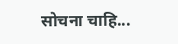सोचना चाहि...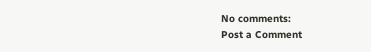No comments:
Post a Comment